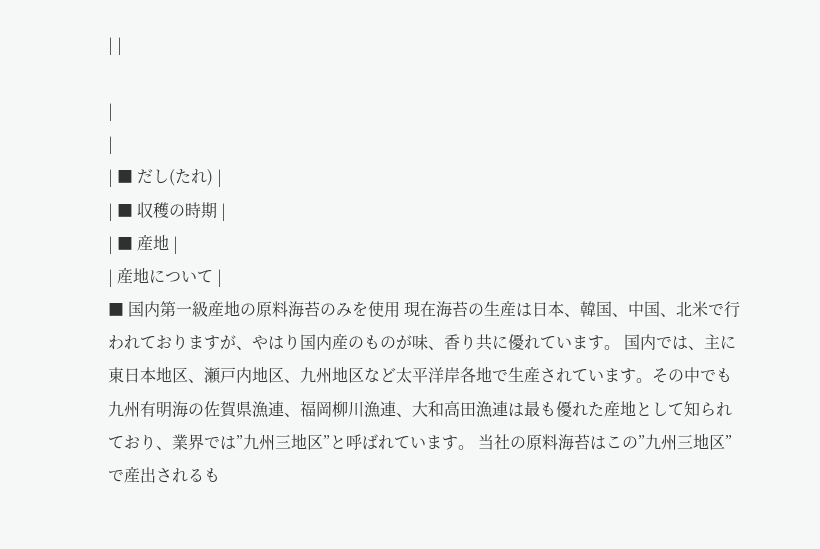| |

|
|
| ■ だし(たれ) |
| ■ 収穫の時期 |
| ■ 産地 |
| 産地について |
■ 国内第一級産地の原料海苔のみを使用 現在海苔の生産は日本、韓国、中国、北米で行われておりますが、やはり国内産のものが味、香り共に優れています。 国内では、主に東日本地区、瀬戸内地区、九州地区など太平洋岸各地で生産されています。その中でも九州有明海の佐賀県漁連、福岡柳川漁連、大和高田漁連は最も優れた産地として知られており、業界では”九州三地区”と呼ばれています。 当社の原料海苔はこの”九州三地区”で産出されるも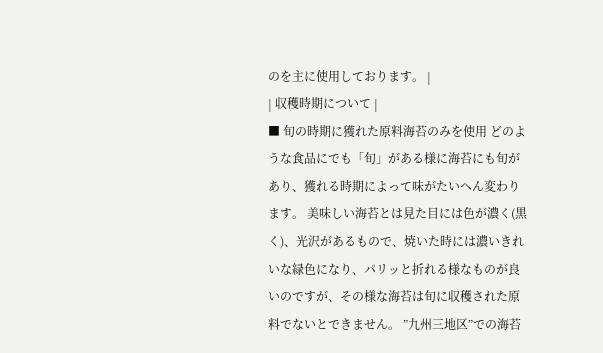のを主に使用しております。 |
| 収穫時期について |
■ 旬の時期に獲れた原料海苔のみを使用 どのような食品にでも「旬」がある様に海苔にも旬があり、獲れる時期によって味がたいへん変わります。 美味しい海苔とは見た目には色が濃く(黒く)、光沢があるもので、焼いた時には濃いきれいな緑色になり、パリッと折れる様なものが良いのですが、その様な海苔は旬に収穫された原料でないとできません。 ”九州三地区”での海苔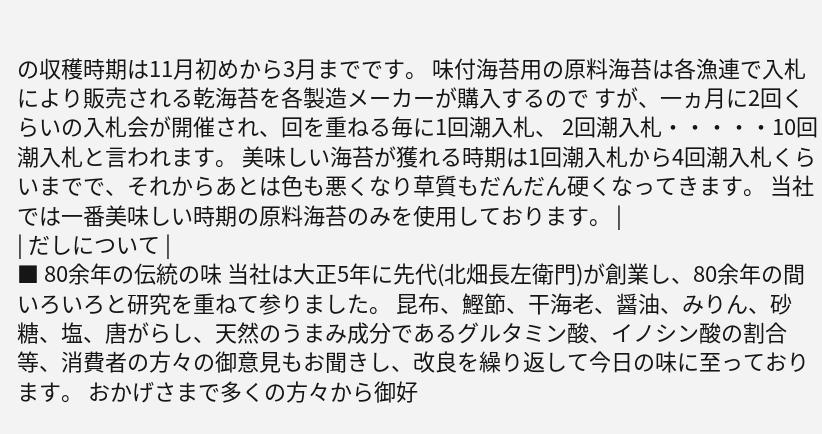の収穫時期は11月初めから3月までです。 味付海苔用の原料海苔は各漁連で入札により販売される乾海苔を各製造メーカーが購入するので すが、一ヵ月に2回くらいの入札会が開催され、回を重ねる毎に1回潮入札、 2回潮入札・・・・・10回潮入札と言われます。 美味しい海苔が獲れる時期は1回潮入札から4回潮入札くらいまでで、それからあとは色も悪くなり草質もだんだん硬くなってきます。 当社では一番美味しい時期の原料海苔のみを使用しております。 |
| だしについて |
■ 80余年の伝統の味 当社は大正5年に先代(北畑長左衛門)が創業し、80余年の間いろいろと研究を重ねて参りました。 昆布、鰹節、干海老、醤油、みりん、砂糖、塩、唐がらし、天然のうまみ成分であるグルタミン酸、イノシン酸の割合等、消費者の方々の御意見もお聞きし、改良を繰り返して今日の味に至っております。 おかげさまで多くの方々から御好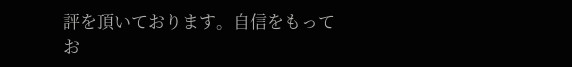評を頂いております。自信をもってお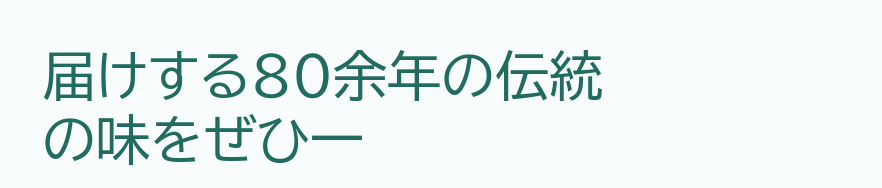届けする80余年の伝統の味をぜひ一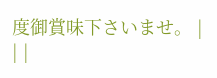度御賞味下さいませ。 |
| |